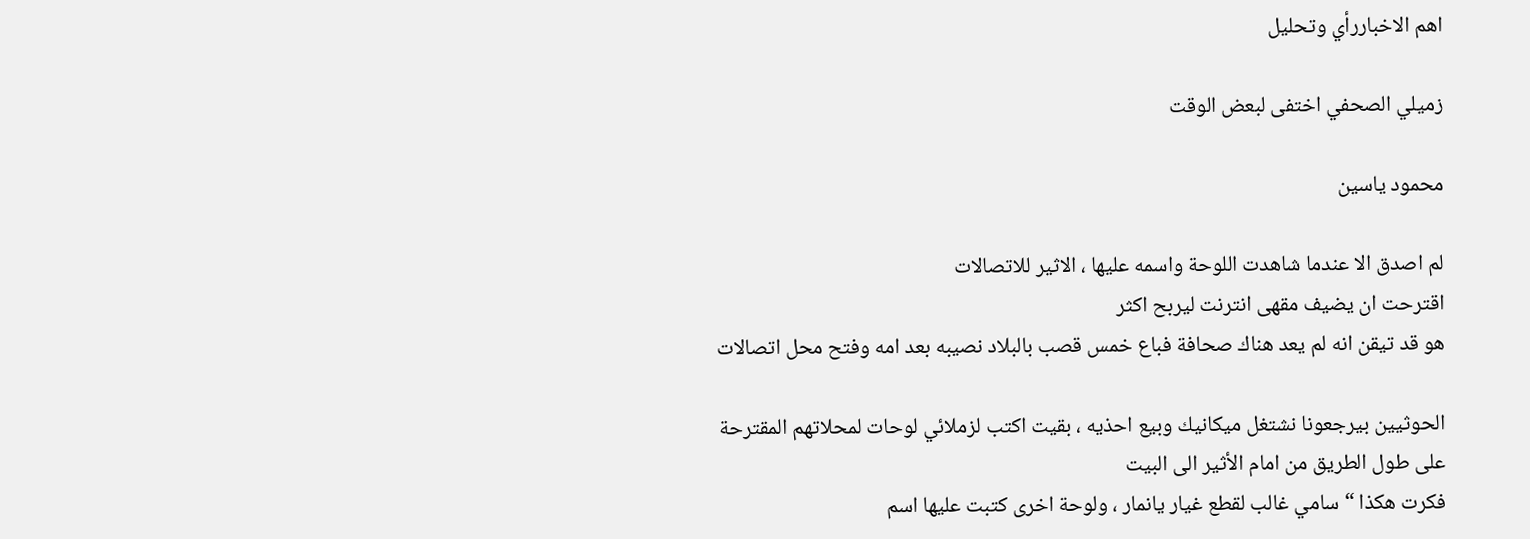اهم الاخباررأي وتحليل

زميلي الصحفي اختفى لبعض الوقت

محمود ياسين

لم اصدق الا عندما شاهدت اللوحة واسمه عليها ، الاثير للاتصالات
اقترحت ان يضيف مقهى انترنت ليربح اكثر
هو قد تيقن انه لم يعد هناك صحافة فباع خمس قصب بالبلاد نصيبه بعد امه وفتح محل اتصالات

الحوثيين بيرجعونا نشتغل ميكانيك وبيع احذيه ، بقيت اكتب لزملائي لوحات لمحلاتهم المقترحة على طول الطريق من امام الأثير الى البيت
فكرت هكذا “سامي غالب لقطع غيار يانمار ، ولوحة اخرى كتبت عليها اسم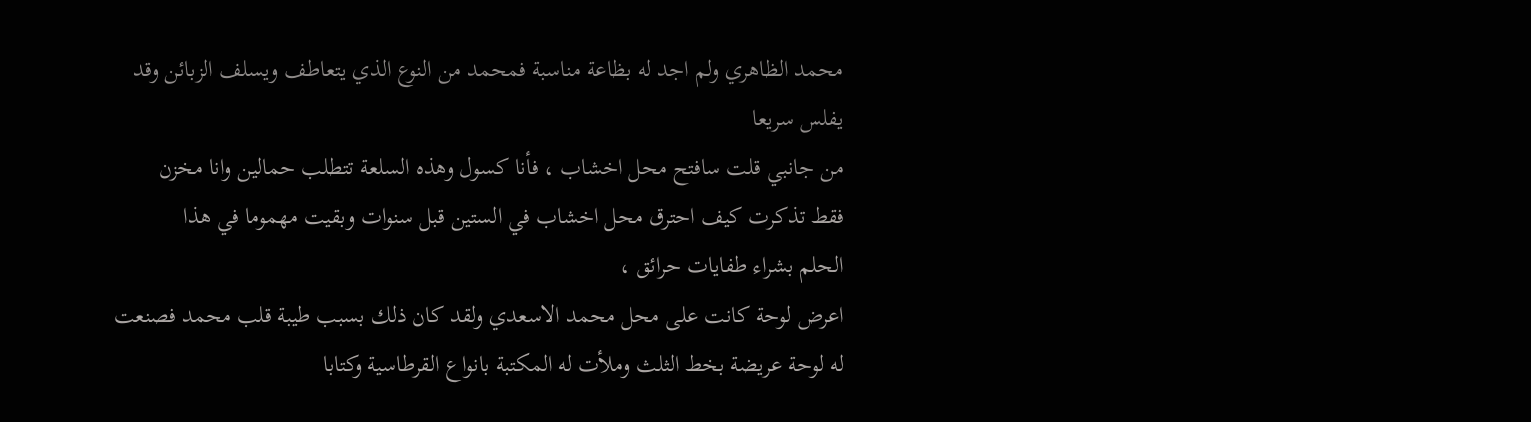محمد الظاهري ولم اجد له بظاعة مناسبة فمحمد من النوع الذي يتعاطف ويسلف الزبائن وقد يفلس سريعا
من جانبي قلت سافتح محل اخشاب ، فأنا كسول وهذه السلعة تتطلب حمالين وانا مخزن
فقط تذكرت كيف احترق محل اخشاب في الستين قبل سنوات وبقيت مهموما في هذا
الحلم بشراء طفايات حرائق ،
اعرض لوحة كانت على محل محمد الاسعدي ولقد كان ذلك بسبب طيبة قلب محمد فصنعت له لوحة عريضة بخط الثلث وملأت له المكتبة بانواع القرطاسية وكتابا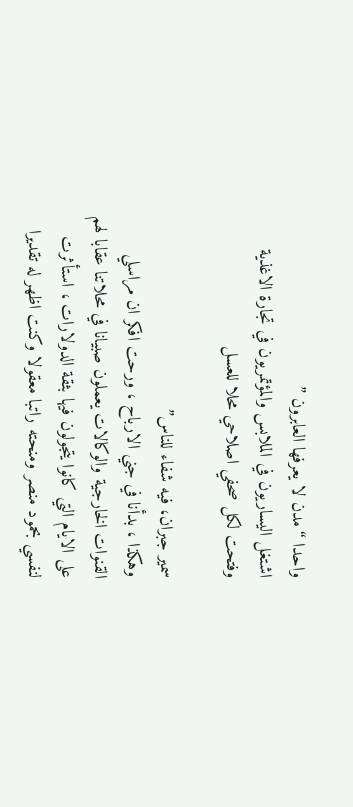واحدا “مدن لا يعرفها العابرون ”
اشتغل اليساريون في الملابس والمؤتمريون في تجارة الاغذية وفتحت لكل صحفي اصلاحي محلا للعسل

سمير جبران، فيه شفاء للناس”
وهكذا ، بدأنا في جني الارباح ، ورحت افكر ان مراسلي القنوات الخارجية والوكالات يعملون صبيانا في محلاتنا عقابا لهم على الايام التي كانوا يتجولون فيها بثقة الدولارات ، استأثرت لنفسي بحمود منصر ومنحته راتبا معقولا وكنت اظهر له تقديرا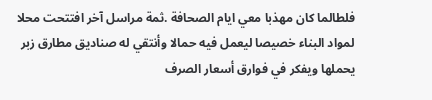فلطالما كان مهذبا معي ايام الصحافة .ثمة مراسل آخر افتتحت محلا لمواد البناء خصيصا ليعمل فيه حمالا وأنتقي له صناديق مطارق زبر يحملها ويفكر في فوارق أسعار الصرف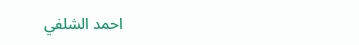احمد الشلفي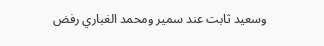وسعيد ثابت عند سمير ومحمد الغباري رفض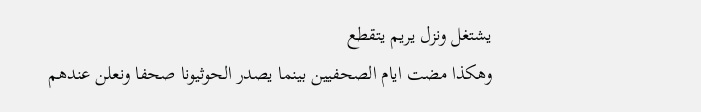يشتغل ونزل يريم يتقطع
وهكذا مضت ايام الصحفيين بينما يصدر الحوثيونا صحفا ونعلن عندهم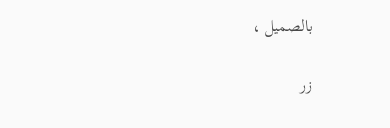بالصميل ،

زر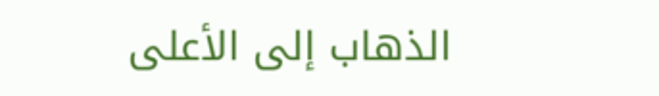الذهاب إلى الأعلى